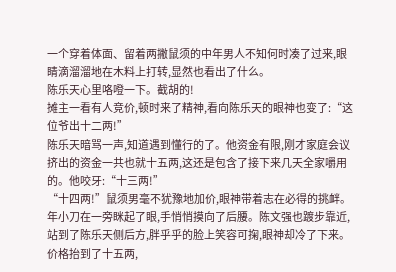一个穿着体面、留着两撇鼠须的中年男人不知何时凑了过来,眼睛滴溜溜地在木料上打转,显然也看出了什么。
陈乐天心里咯噔一下。截胡的!
摊主一看有人竞价,顿时来了精神,看向陈乐天的眼神也变了:“这位爷出十二两!”
陈乐天暗骂一声,知道遇到懂行的了。他资金有限,刚才家庭会议挤出的资金一共也就十五两,这还是包含了接下来几天全家嚼用的。他咬牙:“十三两!”
“十四两!”鼠须男毫不犹豫地加价,眼神带着志在必得的挑衅。
年小刀在一旁眯起了眼,手悄悄摸向了后腰。陈文强也踱步靠近,站到了陈乐天侧后方,胖乎乎的脸上笑容可掬,眼神却冷了下来。
价格抬到了十五两,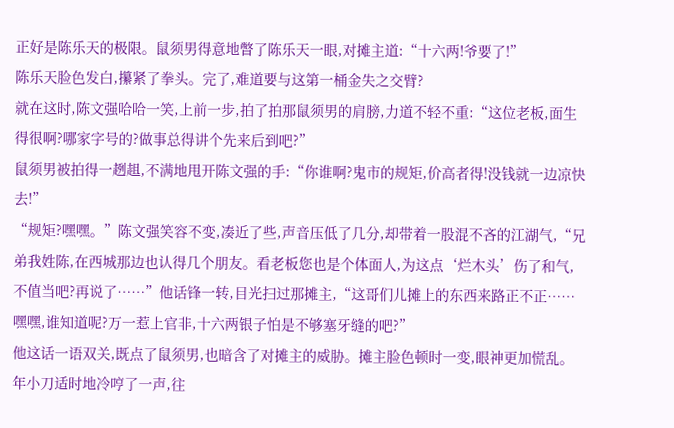正好是陈乐天的极限。鼠须男得意地瞥了陈乐天一眼,对摊主道:“十六两!爷要了!”
陈乐天脸色发白,攥紧了拳头。完了,难道要与这第一桶金失之交臂?
就在这时,陈文强哈哈一笑,上前一步,拍了拍那鼠须男的肩膀,力道不轻不重:“这位老板,面生得很啊?哪家字号的?做事总得讲个先来后到吧?”
鼠须男被拍得一趔趄,不满地甩开陈文强的手:“你谁啊?鬼市的规矩,价高者得!没钱就一边凉快去!”
“规矩?嘿嘿。”陈文强笑容不变,凑近了些,声音压低了几分,却带着一股混不吝的江湖气,“兄弟我姓陈,在西城那边也认得几个朋友。看老板您也是个体面人,为这点‘烂木头’伤了和气,不值当吧?再说了……”他话锋一转,目光扫过那摊主,“这哥们儿摊上的东西来路正不正……嘿嘿,谁知道呢?万一惹上官非,十六两银子怕是不够塞牙缝的吧?”
他这话一语双关,既点了鼠须男,也暗含了对摊主的威胁。摊主脸色顿时一变,眼神更加慌乱。年小刀适时地冷哼了一声,往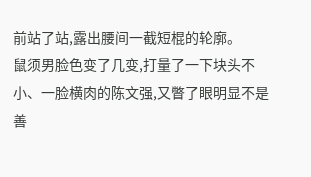前站了站,露出腰间一截短棍的轮廓。
鼠须男脸色变了几变,打量了一下块头不小、一脸横肉的陈文强,又瞥了眼明显不是善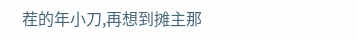茬的年小刀,再想到摊主那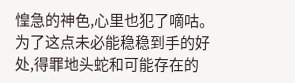惶急的神色,心里也犯了嘀咕。为了这点未必能稳稳到手的好处,得罪地头蛇和可能存在的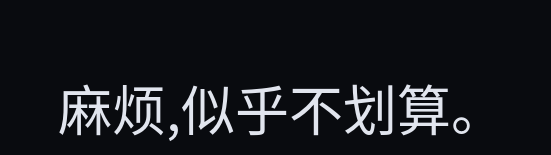麻烦,似乎不划算。